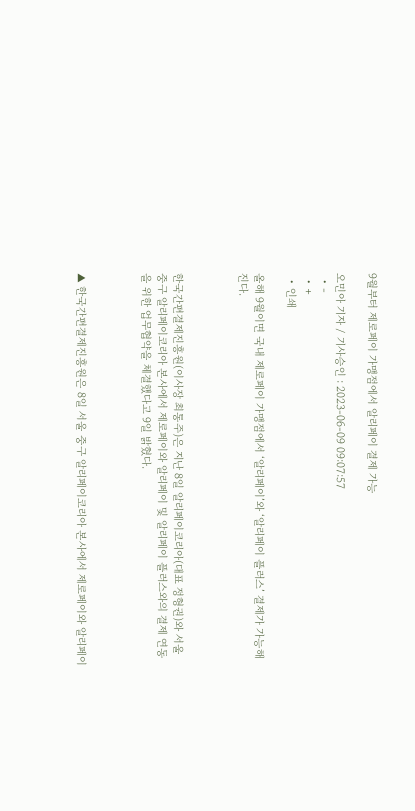9월부터 제로페이 가맹점에서 알리페이 결제 가능

오민아 기자 / 기사승인 : 2023-06-09 09:07:57
  • -
  • +
  • 인쇄

올해 9월이면 국내 제로페이 가맹점에서 ‘알리페이’와 ‘알리페이 플러스’ 결제가 가능해진다.



한국간편결제진흥원(이사장 최통주)은 지난 8일 알리페이코리아(대표 정형권)와 서울 중구 알리페이코리아 본사에서 제로페이와 알리페이 및 알리페이 플러스와의 결제 연동을 위한 업무협약을 체결했다고 9일 밝혔다.



▲ 한국간편결제진흥원은 8일 서울 중구 알리페이코리아 본사에서 제로페이와 알리페이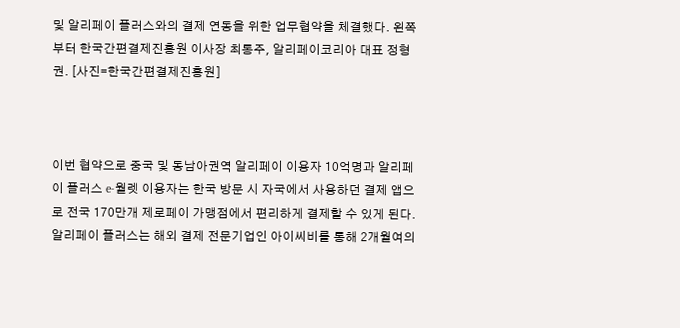및 알리페이 플러스와의 결제 연동을 위한 업무협약을 체결했다. 왼쪽부터 한국간편결제진흥원 이사장 최통주, 알리페이코리아 대표 정형권. [사진=한국간편결제진흥원]



이번 협약으로 중국 및 동남아권역 알리페이 이용자 10억명과 알리페이 플러스 e-월렛 이용자는 한국 방문 시 자국에서 사용하던 결제 앱으로 전국 170만개 제로페이 가맹점에서 편리하게 결제할 수 있게 된다. 알리페이 플러스는 해외 결제 전문기업인 아이씨비를 통해 2개월여의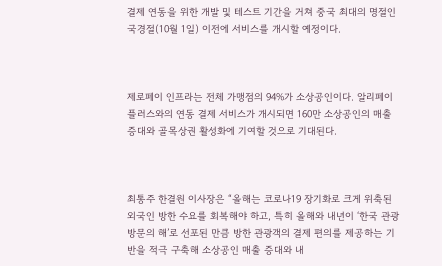결제 연동을 위한 개발 및 테스트 기간을 거쳐 중국 최대의 명절인 국경절(10월 1일) 이전에 서비스를 개시할 예정이다.



제로페이 인프라는 전체 가맹점의 94%가 소상공인이다. 알리페이 플러스와의 연동 결제 서비스가 개시되면 160만 소상공인의 매출 증대와 골목상권 활성화에 기여할 것으로 기대된다.



최통주 한결원 이사장은 “올해는 코로나19 장기화로 크게 위축된 외국인 방한 수요를 회복해야 하고, 특히 올해와 내년이 ‘한국 관광 방문의 해’로 선포된 만큼 방한 관광객의 결제 편의를 제공하는 기반을 적극 구축해 소상공인 매출 증대와 내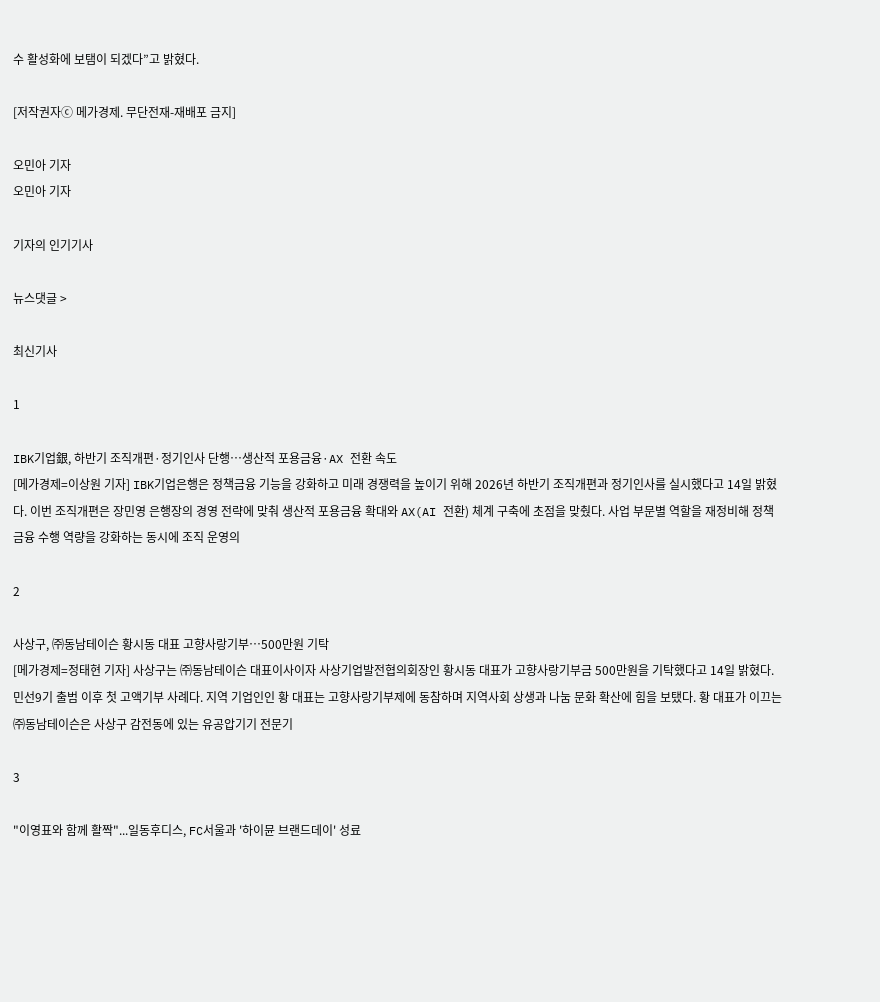수 활성화에 보탬이 되겠다”고 밝혔다.

[저작권자ⓒ 메가경제. 무단전재-재배포 금지]

오민아 기자
오민아 기자

기자의 인기기사

뉴스댓글 >

최신기사

1

IBK기업銀, 하반기 조직개편·정기인사 단행…생산적 포용금융·AX 전환 속도
[메가경제=이상원 기자] IBK기업은행은 정책금융 기능을 강화하고 미래 경쟁력을 높이기 위해 2026년 하반기 조직개편과 정기인사를 실시했다고 14일 밝혔다. 이번 조직개편은 장민영 은행장의 경영 전략에 맞춰 생산적 포용금융 확대와 AX(AI 전환) 체계 구축에 초점을 맞췄다. 사업 부문별 역할을 재정비해 정책금융 수행 역량을 강화하는 동시에 조직 운영의

2

사상구, ㈜동남테이슨 황시동 대표 고향사랑기부…500만원 기탁
[메가경제=정태현 기자] 사상구는 ㈜동남테이슨 대표이사이자 사상기업발전협의회장인 황시동 대표가 고향사랑기부금 500만원을 기탁했다고 14일 밝혔다.민선9기 출범 이후 첫 고액기부 사례다. 지역 기업인인 황 대표는 고향사랑기부제에 동참하며 지역사회 상생과 나눔 문화 확산에 힘을 보탰다. 황 대표가 이끄는 ㈜동남테이슨은 사상구 감전동에 있는 유공압기기 전문기

3

"이영표와 함께 활짝"...일동후디스, FC서울과 '하이뮨 브랜드데이' 성료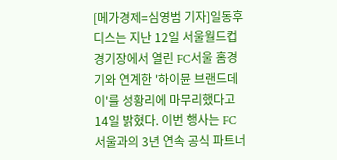[메가경제=심영범 기자]일동후디스는 지난 12일 서울월드컵경기장에서 열린 FC서울 홈경기와 연계한 '하이뮨 브랜드데이'를 성황리에 마무리했다고 14일 밝혔다. 이번 행사는 FC서울과의 3년 연속 공식 파트너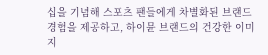십을 기념해 스포츠 팬들에게 차별화된 브랜드 경험을 제공하고, 하이뮨 브랜드의 건강한 이미지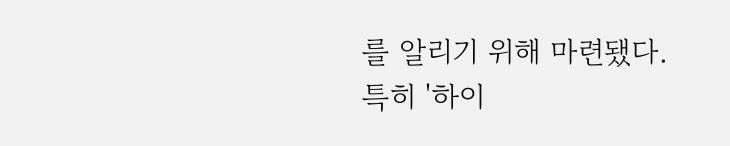를 알리기 위해 마련됐다. 특히 '하이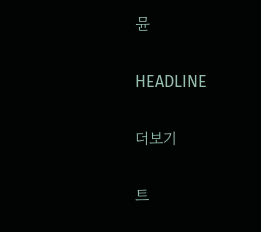뮨

HEADLINE

더보기

트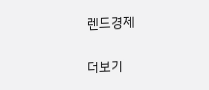렌드경제

더보기